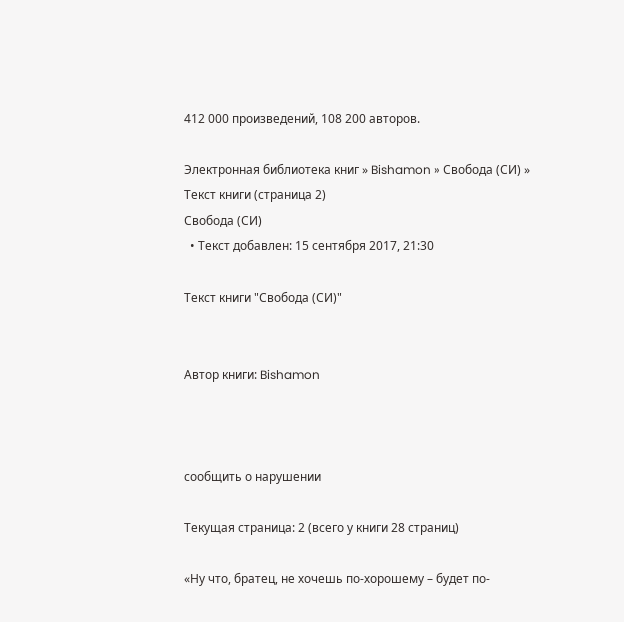412 000 произведений, 108 200 авторов.

Электронная библиотека книг » Bishamon » Свобода (СИ) » Текст книги (страница 2)
Свобода (СИ)
  • Текст добавлен: 15 сентября 2017, 21:30

Текст книги "Свобода (СИ)"


Автор книги: Bishamon



сообщить о нарушении

Текущая страница: 2 (всего у книги 28 страниц)

«Ну что, братец, не хочешь по-хорошему – будет по-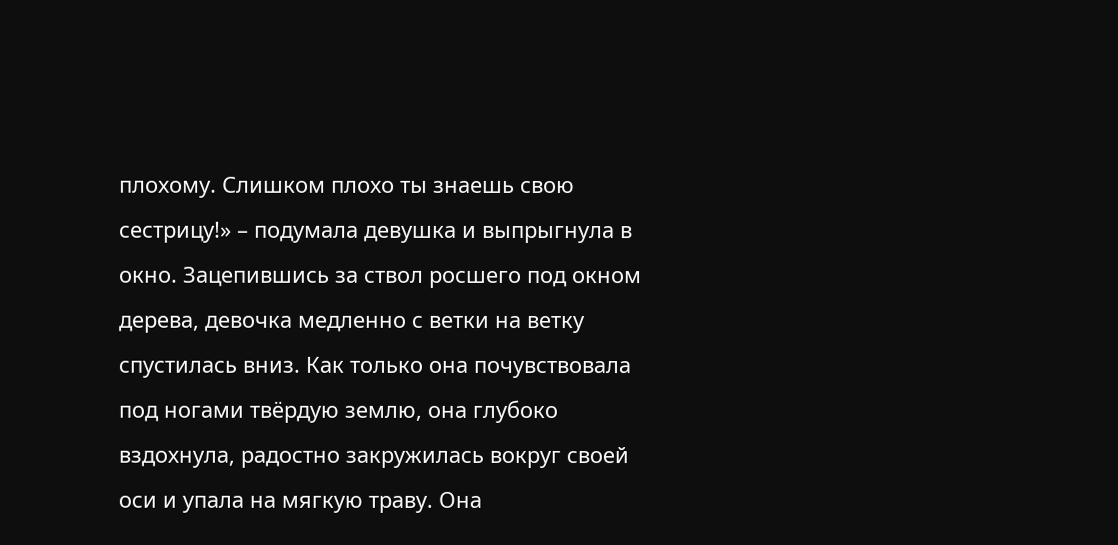плохому. Слишком плохо ты знаешь свою сестрицу!» – подумала девушка и выпрыгнула в окно. Зацепившись за ствол росшего под окном дерева, девочка медленно с ветки на ветку спустилась вниз. Как только она почувствовала под ногами твёрдую землю, она глубоко вздохнула, радостно закружилась вокруг своей оси и упала на мягкую траву. Она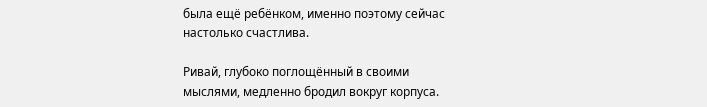была ещё ребёнком, именно поэтому сейчас настолько счастлива.

Ривай, глубоко поглощённый в своими мыслями, медленно бродил вокруг корпуса.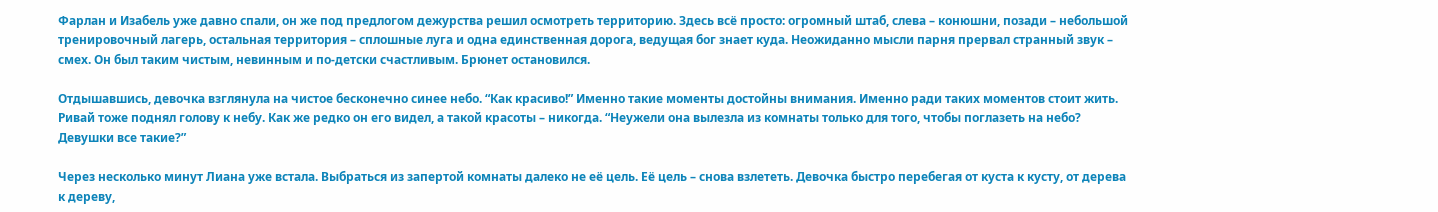Фарлан и Изабель уже давно спали, он же под предлогом дежурства решил осмотреть территорию. Здесь всё просто: огромный штаб, слева – конюшни, позади – небольшой тренировочный лагерь, остальная территория – сплошные луга и одна единственная дорога, ведущая бог знает куда. Неожиданно мысли парня прервал странный звук – смех. Он был таким чистым, невинным и по-детски счастливым. Брюнет остановился.

Отдышавшись, девочка взглянула на чистое бесконечно синее небо. “Как красиво!” Именно такие моменты достойны внимания. Именно ради таких моментов стоит жить. Ривай тоже поднял голову к небу. Как же редко он его видел, а такой красоты – никогда. “Неужели она вылезла из комнаты только для того, чтобы поглазеть на небо? Девушки все такие?”

Через несколько минут Лиана уже встала. Выбраться из запертой комнаты далеко не её цель. Её цель – снова взлететь. Девочка быстро перебегая от куста к кусту, от дерева к дереву,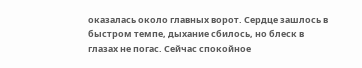оказалась около главных ворот. Сердце зашлось в быстром темпе, дыхание сбилось, но блеск в глазах не погас. Сейчас спокойное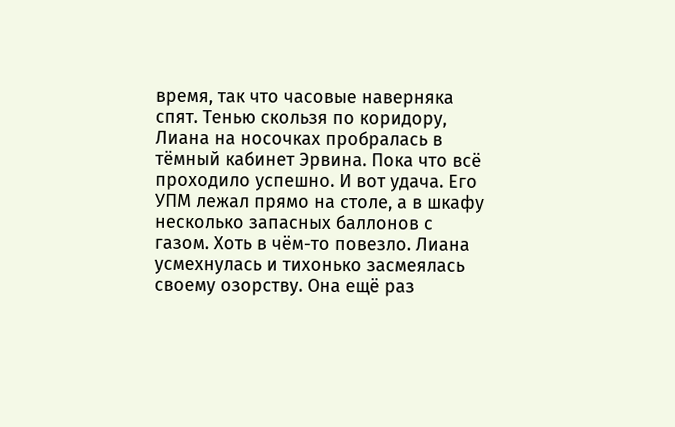время, так что часовые наверняка спят. Тенью скользя по коридору, Лиана на носочках пробралась в тёмный кабинет Эрвина. Пока что всё проходило успешно. И вот удача. Его УПМ лежал прямо на столе, а в шкафу несколько запасных баллонов с газом. Хоть в чём-то повезло. Лиана усмехнулась и тихонько засмеялась своему озорству. Она ещё раз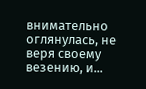внимательно оглянулась, не веря своему везению, и...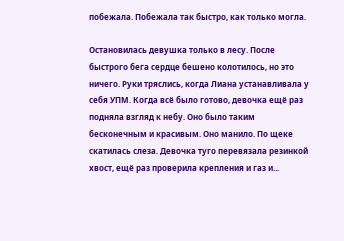побежала. Побежала так быстро, как только могла.

Остановилась девушка только в лесу. После быстрого бега сердце бешено колотилось, но это ничего. Руки тряслись, когда Лиана устанавливала у себя УПМ. Когда всё было готово, девочка ещё раз подняла взгляд к небу. Оно было таким бесконечным и красивым. Оно манило. По щеке скатилась слеза. Девочка туго перевязала резинкой хвост, ещё раз проверила крепления и газ и...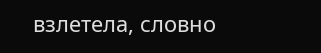взлетела, словно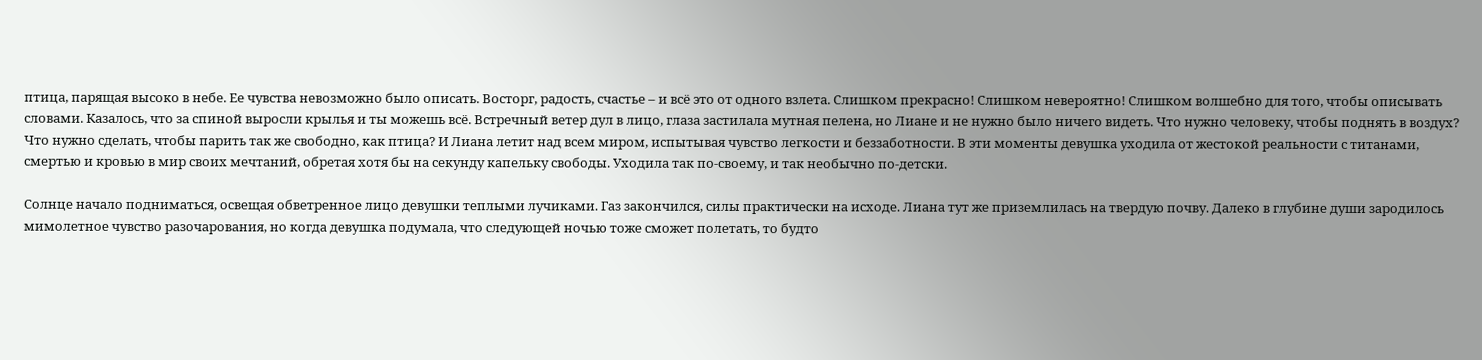птица, парящая высоко в небе. Ее чувства невозможно было описать. Восторг, радость, счастье – и всё это от одного взлета. Слишком прекрасно! Слишком невероятно! Слишком волшебно для того, чтобы описывать словами. Казалось, что за спиной выросли крылья и ты можешь всё. Встречный ветер дул в лицо, глаза застилала мутная пелена, но Лиане и не нужно было ничего видеть. Что нужно человеку, чтобы поднять в воздух? Что нужно сделать, чтобы парить так же свободно, как птица? И Лиана летит над всем миром, испытывая чувство легкости и беззаботности. В эти моменты девушка уходила от жестокой реальности с титанами, смертью и кровью в мир своих мечтаний, обретая хотя бы на секунду капельку свободы. Уходила так по-своему, и так необычно по-детски.

Солнце начало подниматься, освещая обветренное лицо девушки теплыми лучиками. Газ закончился, силы практически на исходе. Лиана тут же приземлилась на твердую почву. Далеко в глубине души зародилось мимолетное чувство разочарования, но когда девушка подумала, что следующей ночью тоже сможет полетать, то будто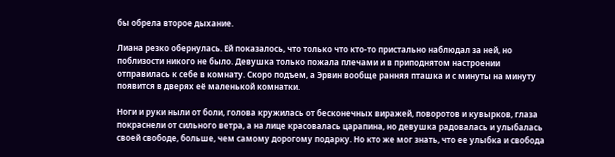бы обрела второе дыхание.

Лиана резко обернулась. Ей показалось, что только что кто-то пристально наблюдал за ней, но поблизости никого не было. Девушка только пожала плечами и в приподнятом настроении отправилась к себе в комнату. Скоро подъем, а Эрвин вообще ранняя пташка и с минуты на минуту появится в дверях её маленькой комнатки.

Ноги и руки ныли от боли, голова кружилась от бесконечных виражей, поворотов и кувырков, глаза покраснели от сильного ветра, а на лице красовалась царапина, но девушка радовалась и улыбалась своей свободе, больше, чем самому дорогому подарку. Но кто же мог знать, что ее улыбка и свобода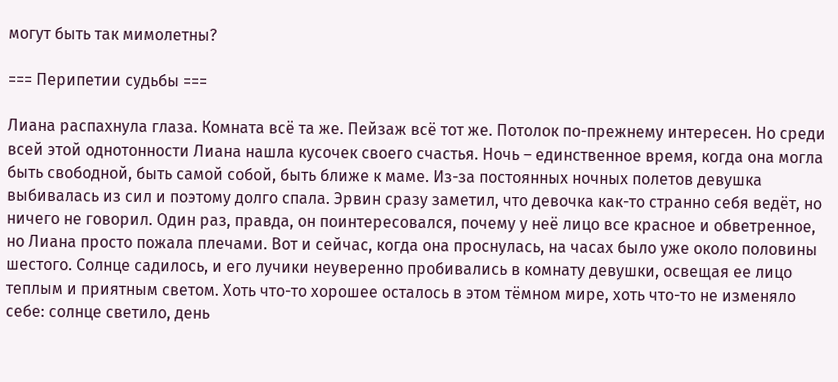могут быть так мимолетны?

=== Перипетии судьбы ===

Лиана распахнула глаза. Комната всё та же. Пейзаж всё тот же. Потолок по-прежнему интересен. Но среди всей этой однотонности Лиана нашла кусочек своего счастья. Ночь – единственное время, когда она могла быть свободной, быть самой собой, быть ближе к маме. Из-за постоянных ночных полетов девушка выбивалась из сил и поэтому долго спала. Эрвин сразу заметил, что девочка как-то странно себя ведёт, но ничего не говорил. Один раз, правда, он поинтересовался, почему у неё лицо все красное и обветренное, но Лиана просто пожала плечами. Вот и сейчас, когда она проснулась, на часах было уже около половины шестого. Солнце садилось, и его лучики неуверенно пробивались в комнату девушки, освещая ее лицо теплым и приятным светом. Хоть что-то хорошее осталось в этом тёмном мире, хоть что-то не изменяло себе: солнце светило, день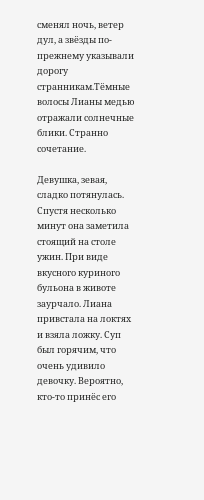сменял ночь, ветер дул, а звёзды по-прежнему указывали дорогу странникам.Тёмные волосы Лианы медью отражали солнечные блики. Странно сочетание.

Девушка, зевая, сладко потянулась. Спустя несколько минут она заметила стоящий на столе ужин. При виде вкусного куриного бульона в животе заурчало. Лиана привстала на локтях и взяла ложку. Суп был горячим, что очень удивило девочку. Вероятно, кто-то принёс его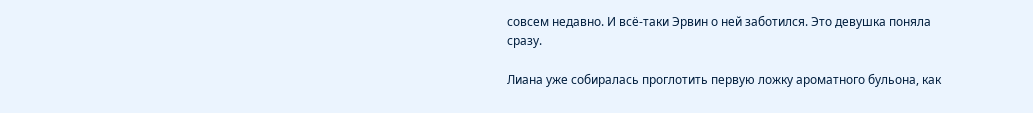совсем недавно. И всё-таки Эрвин о ней заботился. Это девушка поняла сразу.

Лиана уже собиралась проглотить первую ложку ароматного бульона, как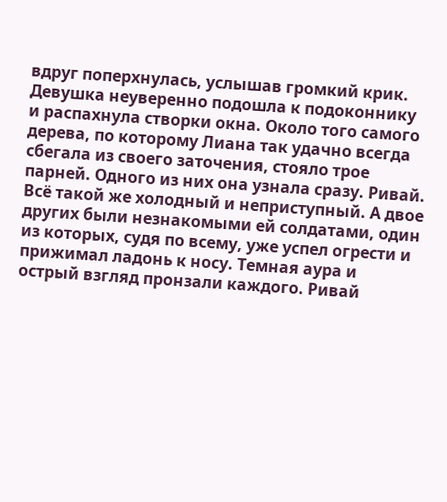вдруг поперхнулась, услышав громкий крик. Девушка неуверенно подошла к подоконнику и распахнула створки окна. Около того самого дерева, по которому Лиана так удачно всегда сбегала из своего заточения, стояло трое парней. Одного из них она узнала сразу. Ривай. Всё такой же холодный и неприступный. А двое других были незнакомыми ей солдатами, один из которых, судя по всему, уже успел огрести и прижимал ладонь к носу. Темная аура и острый взгляд пронзали каждого. Ривай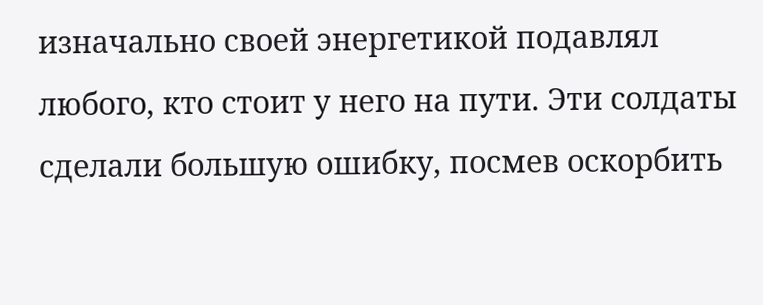изначально своей энергетикой подавлял любого, кто стоит у него на пути. Эти солдаты сделали большую ошибку, посмев оскорбить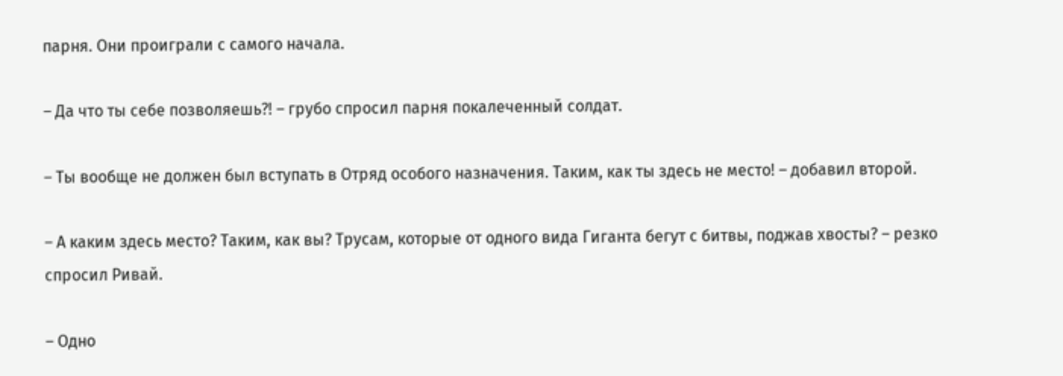парня. Они проиграли с самого начала.

– Да что ты себе позволяешь?! – грубо спросил парня покалеченный солдат.

– Ты вообще не должен был вступать в Отряд особого назначения. Таким, как ты здесь не место! – добавил второй.

– А каким здесь место? Таким, как вы? Трусам, которые от одного вида Гиганта бегут с битвы, поджав хвосты? – резко спросил Ривай.

– Одно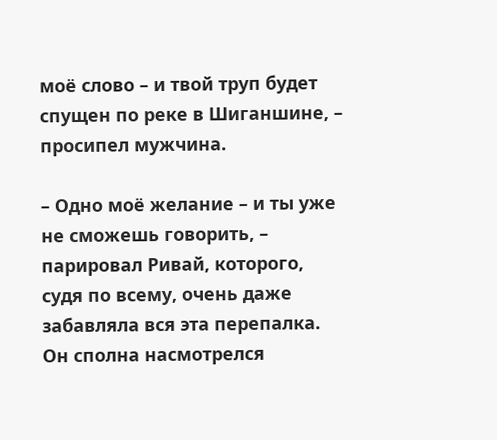моё слово – и твой труп будет спущен по реке в Шиганшине, – просипел мужчина.

– Одно моё желание – и ты уже не сможешь говорить, – парировал Ривай, которого, судя по всему, очень даже забавляла вся эта перепалка. Он сполна насмотрелся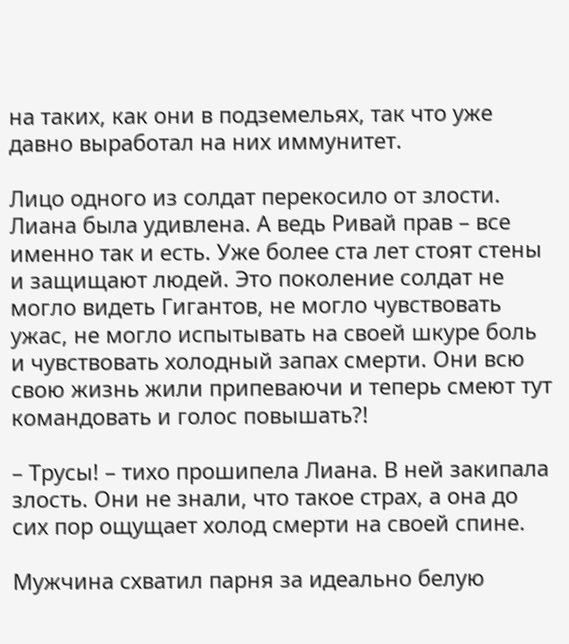на таких, как они в подземельях, так что уже давно выработал на них иммунитет.

Лицо одного из солдат перекосило от злости. Лиана была удивлена. А ведь Ривай прав – все именно так и есть. Уже более ста лет стоят стены и защищают людей. Это поколение солдат не могло видеть Гигантов, не могло чувствовать ужас, не могло испытывать на своей шкуре боль и чувствовать холодный запах смерти. Они всю свою жизнь жили припеваючи и теперь смеют тут командовать и голос повышать?!

– Трусы! – тихо прошипела Лиана. В ней закипала злость. Они не знали, что такое страх, а она до сих пор ощущает холод смерти на своей спине.

Мужчина схватил парня за идеально белую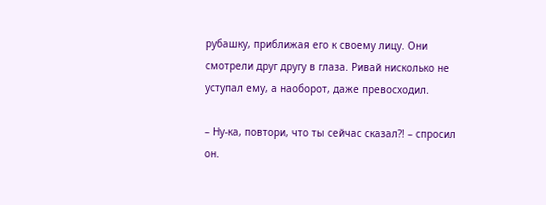рубашку, приближая его к своему лицу. Они смотрели друг другу в глаза. Ривай нисколько не уступал ему, а наоборот, даже превосходил.

– Ну-ка, повтори, что ты сейчас сказал?! – спросил он.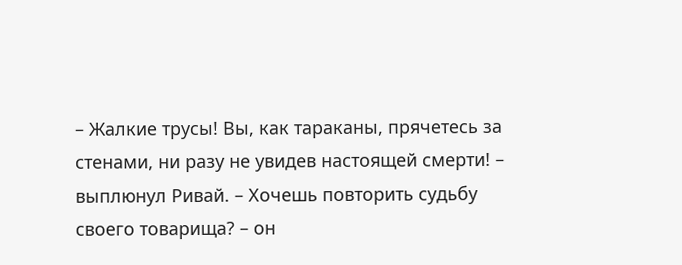– Жалкие трусы! Вы, как тараканы, прячетесь за стенами, ни разу не увидев настоящей смерти! – выплюнул Ривай. – Хочешь повторить судьбу своего товарища? – он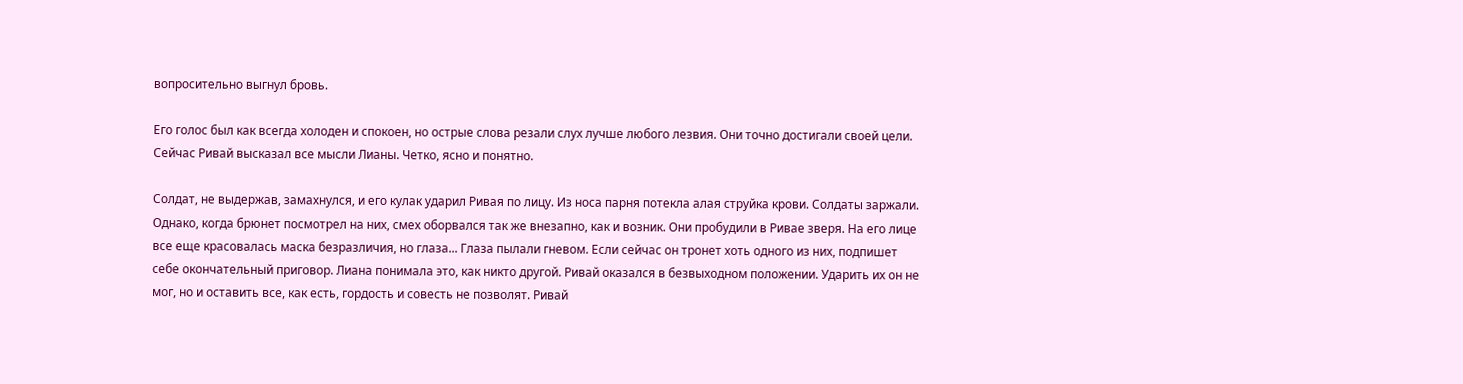вопросительно выгнул бровь.

Его голос был как всегда холоден и спокоен, но острые слова резали слух лучше любого лезвия. Они точно достигали своей цели. Сейчас Ривай высказал все мысли Лианы. Четко, ясно и понятно.

Солдат, не выдержав, замахнулся, и его кулак ударил Ривая по лицу. Из носа парня потекла алая струйка крови. Солдаты заржали. Однако, когда брюнет посмотрел на них, смех оборвался так же внезапно, как и возник. Они пробудили в Ривае зверя. На его лице все еще красовалась маска безразличия, но глаза... Глаза пылали гневом. Если сейчас он тронет хоть одного из них, подпишет себе окончательный приговор. Лиана понимала это, как никто другой. Ривай оказался в безвыходном положении. Ударить их он не мог, но и оставить все, как есть, гордость и совесть не позволят. Ривай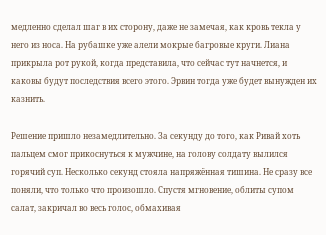медленно сделал шаг в их сторону, даже не замечая, как кровь текла у него из носа. На рубашке уже алели мокрые багровые круги. Лиана прикрыла рот рукой, когда представила, что сейчас тут начнется, и каковы будут последствия всего этого. Эрвин тогда уже будет вынужден их казнить.

Решение пришло незамедлительно. За секунду до того, как Ривай хоть пальцем смог прикоснуться к мужчине, на голову солдату вылился горячий суп. Несколько секунд стояла напряжённая тишина. Не сразу все поняли, что только что произошло. Спустя мгновение, облиты супом салат, закричал во весь голос, обмахивая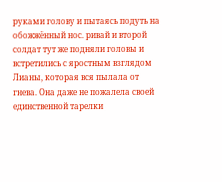руками голову и пытаясь подуть на обожжённый нос. ривай и второй солдат тут же подняли головы и встретились с яростным взглядом Лианы, которая вся пылала от гнева. Она даже не пожалела своей единственной тарелки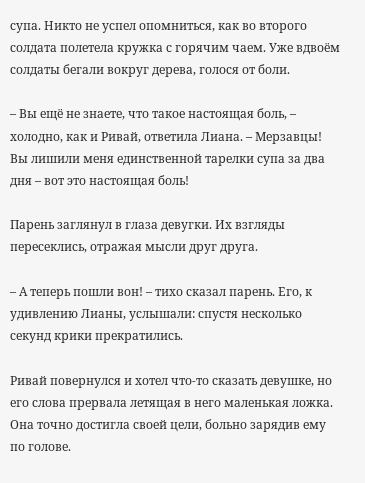супа. Никто не успел опомниться, как во второго солдата полетела кружка с горячим чаем. Уже вдвоём солдаты бегали вокруг дерева, голося от боли.

– Вы ещё не знаете, что такое настоящая боль, – холодно, как и Ривай, ответила Лиана. – Мерзавцы! Вы лишили меня единственной тарелки супа за два дня – вот это настоящая боль!

Парень заглянул в глаза девугки. Их взгляды пересеклись, отражая мысли друг друга.

– А теперь пошли вон! – тихо сказал парень. Его, к удивлению Лианы, услышали: спустя несколько секунд крики прекратились.

Ривай повернулся и хотел что-то сказать девушке, но его слова прервала летящая в него маленькая ложка. Она точно достигла своей цели, больно зарядив ему по голове.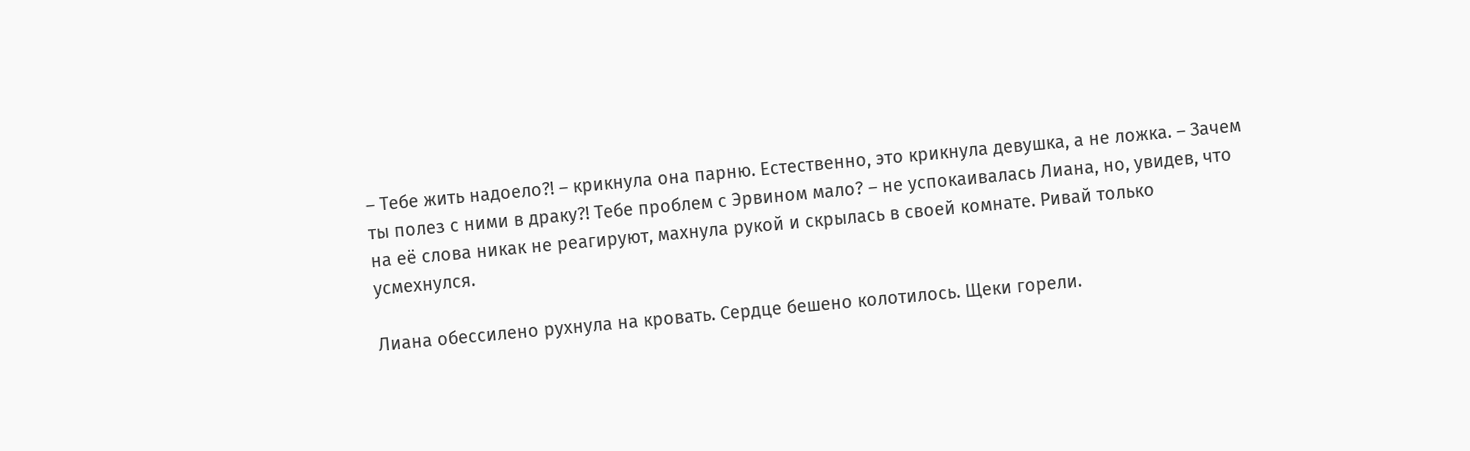– Тебе жить надоело?! – крикнула она парню. Естественно, это крикнула девушка, а не ложка. – Зачем ты полез с ними в драку?! Тебе проблем с Эрвином мало? – не успокаивалась Лиана, но, увидев, что на её слова никак не реагируют, махнула рукой и скрылась в своей комнате. Ривай только усмехнулся.

Лиана обессилено рухнула на кровать. Сердце бешено колотилось. Щеки горели.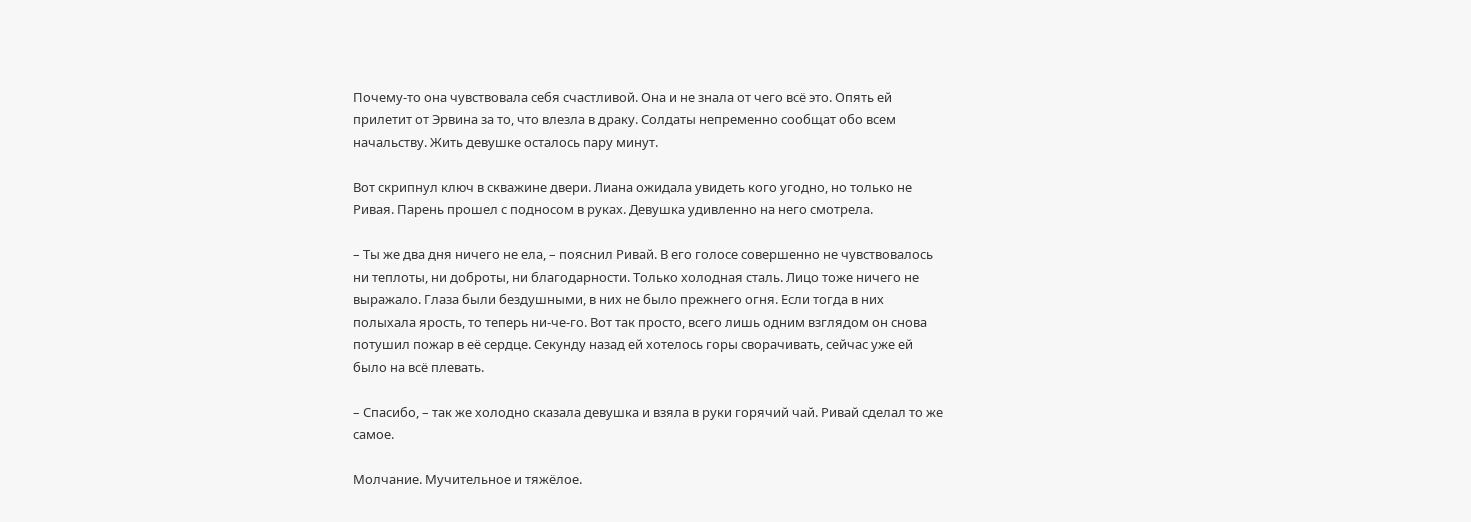Почему-то она чувствовала себя счастливой. Она и не знала от чего всё это. Опять ей прилетит от Эрвина за то, что влезла в драку. Солдаты непременно сообщат обо всем начальству. Жить девушке осталось пару минут.

Вот скрипнул ключ в скважине двери. Лиана ожидала увидеть кого угодно, но только не Ривая. Парень прошел с подносом в руках. Девушка удивленно на него смотрела.

– Ты же два дня ничего не ела, – пояснил Ривай. В его голосе совершенно не чувствовалось ни теплоты, ни доброты, ни благодарности. Только холодная сталь. Лицо тоже ничего не выражало. Глаза были бездушными, в них не было прежнего огня. Если тогда в них полыхала ярость, то теперь ни-че-го. Вот так просто, всего лишь одним взглядом он снова потушил пожар в её сердце. Секунду назад ей хотелось горы сворачивать, сейчас уже ей было на всё плевать.

– Спасибо, – так же холодно сказала девушка и взяла в руки горячий чай. Ривай сделал то же самое.

Молчание. Мучительное и тяжёлое.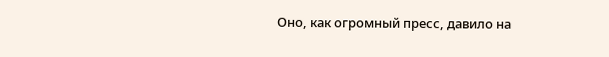Оно, как огромный пресс, давило на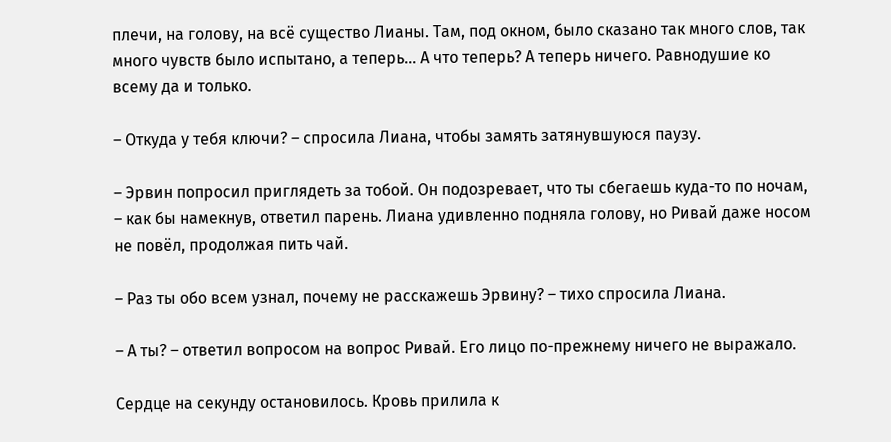плечи, на голову, на всё существо Лианы. Там, под окном, было сказано так много слов, так много чувств было испытано, а теперь... А что теперь? А теперь ничего. Равнодушие ко всему да и только.

– Откуда у тебя ключи? – спросила Лиана, чтобы замять затянувшуюся паузу.

– Эрвин попросил приглядеть за тобой. Он подозревает, что ты сбегаешь куда-то по ночам, – как бы намекнув, ответил парень. Лиана удивленно подняла голову, но Ривай даже носом не повёл, продолжая пить чай.

– Раз ты обо всем узнал, почему не расскажешь Эрвину? – тихо спросила Лиана.

– А ты? – ответил вопросом на вопрос Ривай. Его лицо по-прежнему ничего не выражало.

Сердце на секунду остановилось. Кровь прилила к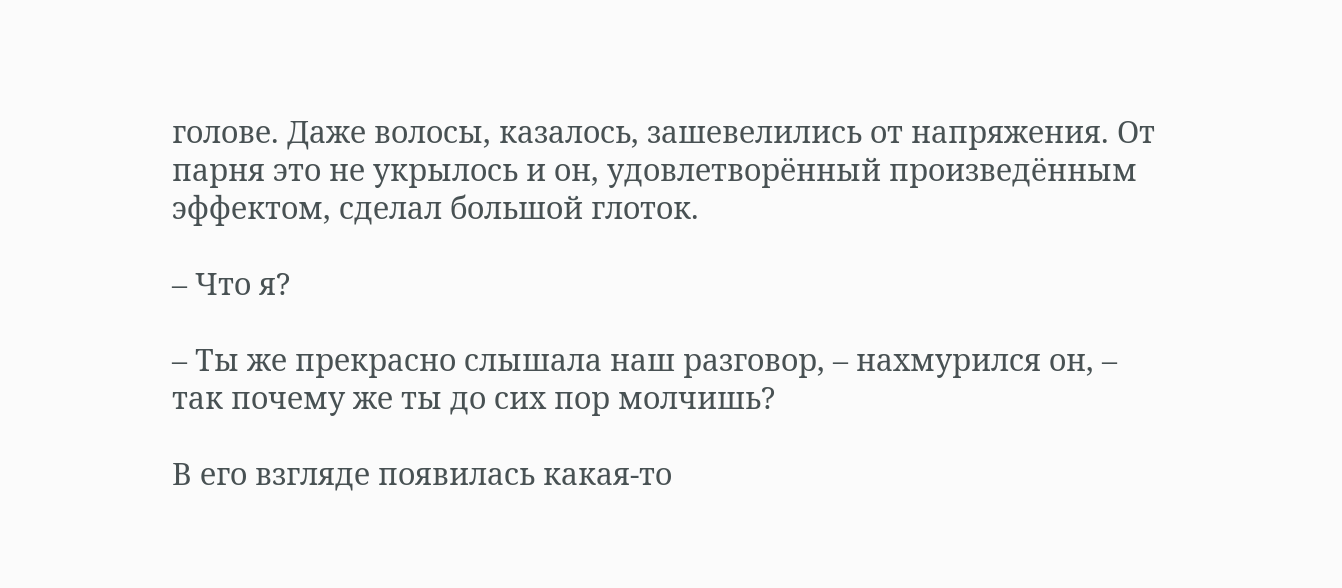голове. Даже волосы, казалось, зашевелились от напряжения. От парня это не укрылось и он, удовлетворённый произведённым эффектом, сделал большой глоток.

– Что я?

– Ты же прекрасно слышала наш разговор, – нахмурился он, – так почему же ты до сих пор молчишь?

В его взгляде появилась какая-то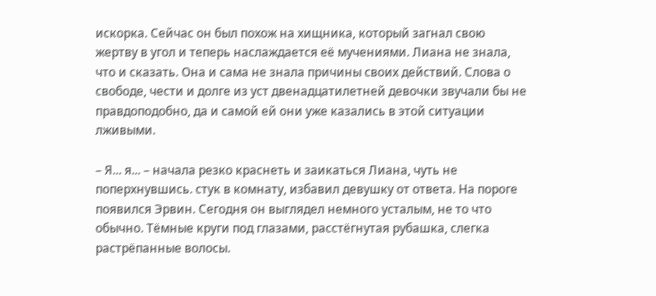искорка. Сейчас он был похож на хищника, который загнал свою жертву в угол и теперь наслаждается её мучениями. Лиана не знала, что и сказать. Она и сама не знала причины своих действий. Слова о свободе, чести и долге из уст двенадцатилетней девочки звучали бы не правдоподобно, да и самой ей они уже казались в этой ситуации лживыми.

– Я... я... – начала резко краснеть и заикаться Лиана, чуть не поперхнувшись. стук в комнату, избавил девушку от ответа. На пороге появился Эрвин. Сегодня он выглядел немного усталым, не то что обычно. Тёмные круги под глазами, расстёгнутая рубашка, слегка растрёпанные волосы.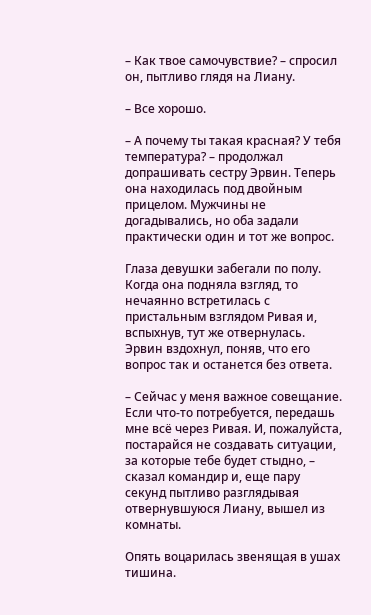– Как твое самочувствие? – спросил он, пытливо глядя на Лиану.

– Все хорошо.

– А почему ты такая красная? У тебя температура? – продолжал допрашивать сестру Эрвин. Теперь она находилась под двойным прицелом. Мужчины не догадывались, но оба задали практически один и тот же вопрос.

Глаза девушки забегали по полу. Когда она подняла взгляд, то нечаянно встретилась с пристальным взглядом Ривая и, вспыхнув, тут же отвернулась. Эрвин вздохнул, поняв, что его вопрос так и останется без ответа.

– Сейчас у меня важное совещание. Если что-то потребуется, передашь мне всё через Ривая. И, пожалуйста, постарайся не создавать ситуации, за которые тебе будет стыдно, – сказал командир и, еще пару секунд пытливо разглядывая отвернувшуюся Лиану, вышел из комнаты.

Опять воцарилась звенящая в ушах тишина.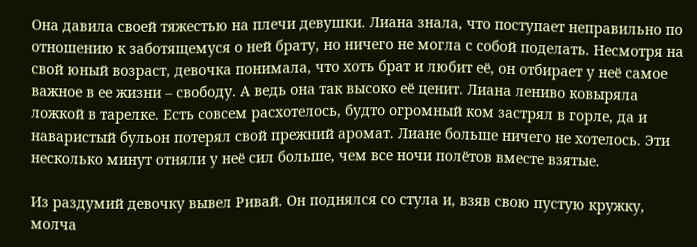Она давила своей тяжестью на плечи девушки. Лиана знала, что поступает неправильно по отношению к заботящемуся о ней брату, но ничего не могла с собой поделать. Несмотря на свой юный возраст, девочка понимала, что хоть брат и любит её, он отбирает у неё самое важное в ее жизни – свободу. А ведь она так высоко её ценит. Лиана лениво ковыряла ложкой в тарелке. Есть совсем расхотелось, будто огромный ком застрял в горле, да и наваристый бульон потерял свой прежний аромат. Лиане больше ничего не хотелось. Эти несколько минут отняли у неё сил больше, чем все ночи полётов вместе взятые.

Из раздумий девочку вывел Ривай. Он поднялся со стула и, взяв свою пустую кружку, молча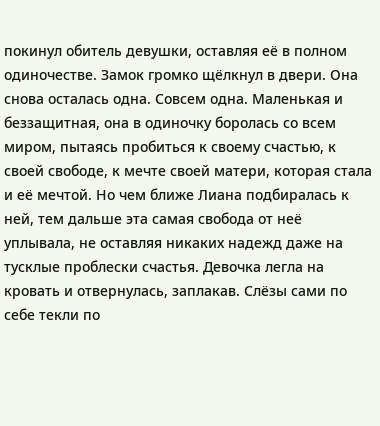покинул обитель девушки, оставляя её в полном одиночестве. Замок громко щёлкнул в двери. Она снова осталась одна. Совсем одна. Маленькая и беззащитная, она в одиночку боролась со всем миром, пытаясь пробиться к своему счастью, к своей свободе, к мечте своей матери, которая стала и её мечтой. Но чем ближе Лиана подбиралась к ней, тем дальше эта самая свобода от неё уплывала, не оставляя никаких надежд даже на тусклые проблески счастья. Девочка легла на кровать и отвернулась, заплакав. Слёзы сами по себе текли по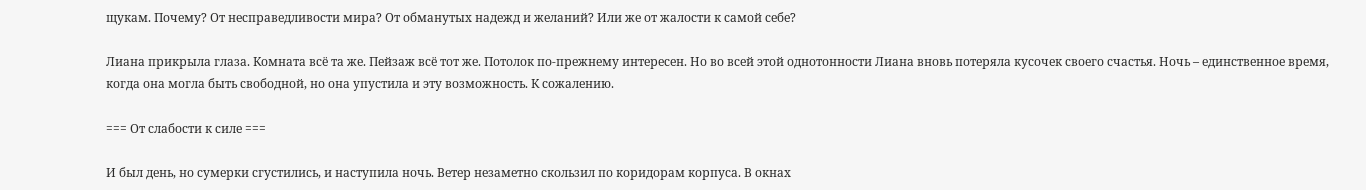щукам. Почему? От несправедливости мира? От обманутых надежд и желаний? Или же от жалости к самой себе?

Лиана прикрыла глаза. Комната всё та же. Пейзаж всё тот же. Потолок по-прежнему интересен. Но во всей этой однотонности Лиана вновь потеряла кусочек своего счастья. Ночь – единственное время, когда она могла быть свободной, но она упустила и эту возможность. К сожалению.

=== От слабости к силе ===

И был день, но сумерки сгустились, и наступила ночь. Ветер незаметно скользил по коридорам корпуса. В окнах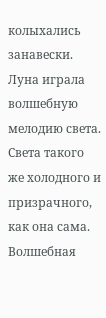колыхались занавески. Луна играла волшебную мелодию света. Света такого же холодного и призрачного, как она сама. Волшебная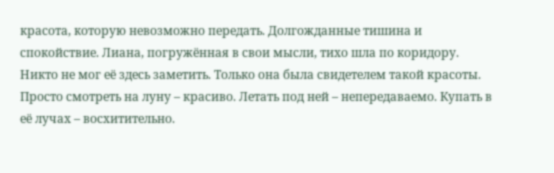красота, которую невозможно передать. Долгожданные тишина и спокойствие. Лиана, погружённая в свои мысли, тихо шла по коридору. Никто не мог её здесь заметить. Только она была свидетелем такой красоты. Просто смотреть на луну – красиво. Летать под ней – непередаваемо. Купать в её лучах – восхитительно.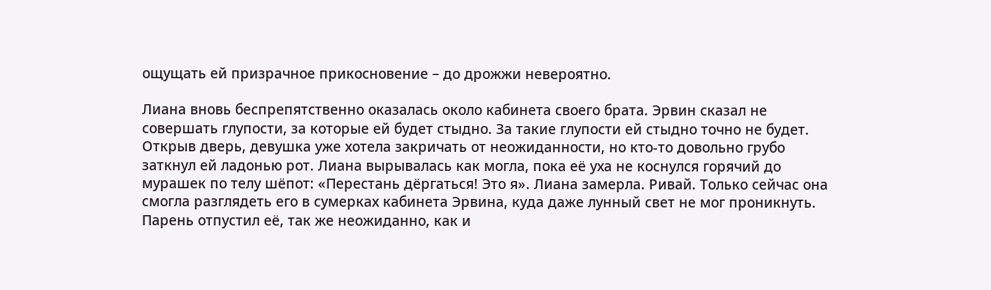ощущать ей призрачное прикосновение – до дрожжи невероятно.

Лиана вновь беспрепятственно оказалась около кабинета своего брата. Эрвин сказал не совершать глупости, за которые ей будет стыдно. За такие глупости ей стыдно точно не будет. Открыв дверь, девушка уже хотела закричать от неожиданности, но кто-то довольно грубо заткнул ей ладонью рот. Лиана вырывалась как могла, пока её уха не коснулся горячий до мурашек по телу шёпот: «Перестань дёргаться! Это я». Лиана замерла. Ривай. Только сейчас она смогла разглядеть его в сумерках кабинета Эрвина, куда даже лунный свет не мог проникнуть. Парень отпустил её, так же неожиданно, как и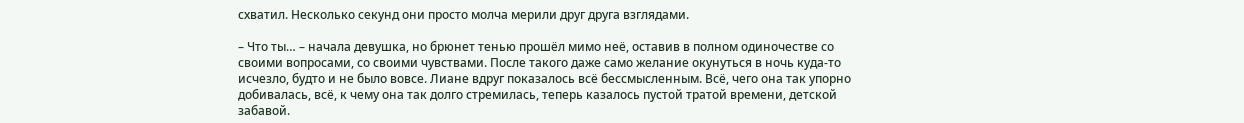схватил. Несколько секунд они просто молча мерили друг друга взглядами.

– Что ты… – начала девушка, но брюнет тенью прошёл мимо неё, оставив в полном одиночестве со своими вопросами, со своими чувствами. После такого даже само желание окунуться в ночь куда-то исчезло, будто и не было вовсе. Лиане вдруг показалось всё бессмысленным. Всё, чего она так упорно добивалась, всё, к чему она так долго стремилась, теперь казалось пустой тратой времени, детской забавой.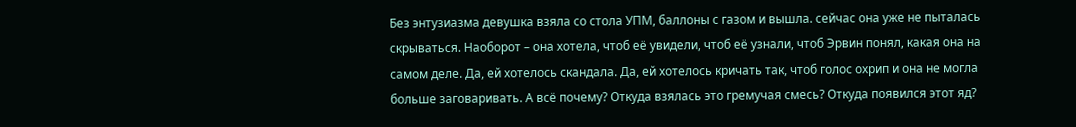Без энтузиазма девушка взяла со стола УПМ, баллоны с газом и вышла. сейчас она уже не пыталась скрываться. Наоборот – она хотела, чтоб её увидели, чтоб её узнали, чтоб Эрвин понял, какая она на самом деле. Да, ей хотелось скандала. Да, ей хотелось кричать так, чтоб голос охрип и она не могла больше заговаривать. А всё почему? Откуда взялась это гремучая смесь? Откуда появился этот яд?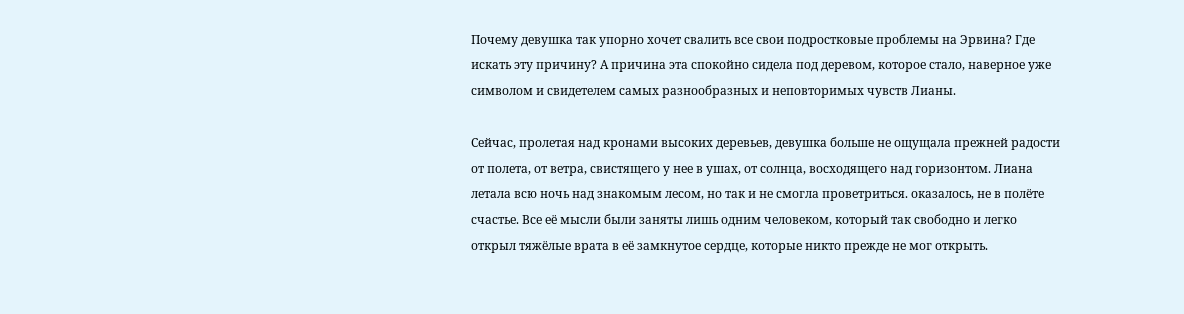Почему девушка так упорно хочет свалить все свои подростковые проблемы на Эрвина? Где искать эту причину? А причина эта спокойно сидела под деревом, которое стало, наверное уже символом и свидетелем самых разнообразных и неповторимых чувств Лианы.

Сейчас, пролетая над кронами высоких деревьев, девушка больше не ощущала прежней радости от полета, от ветра, свистящего у нее в ушах, от солнца, восходящего над горизонтом. Лиана летала всю ночь над знакомым лесом, но так и не смогла проветриться. оказалось, не в полёте счастье. Все её мысли были заняты лишь одним человеком, который так свободно и легко открыл тяжёлые врата в её замкнутое сердце, которые никто прежде не мог открыть.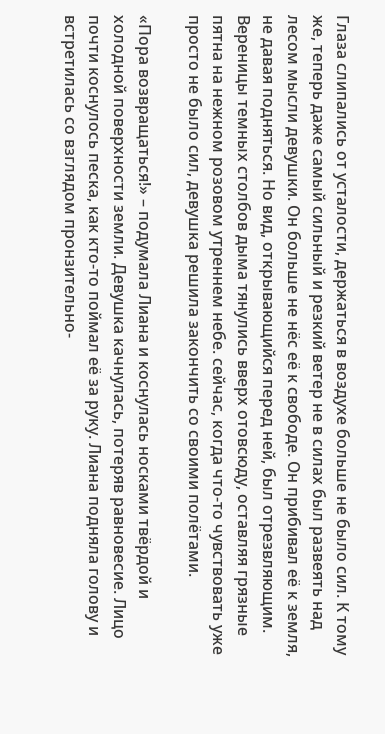Глаза слипались от усталости, держаться в воздухе больше не было сил. К тому же, теперь даже самый сильный и резкий ветер не в силах был развеять над лесом мысли девушки. Он больше не нёс её к свободе. Он прибивал её к земля, не давая подняться. Но вид, открывающийся перед ней, был отрезвляющим. Вереницы темных столбов дыма тянулись вверх отовсюду, оставляя грязные пятна на нежном розовом утреннем небе. сейчас, когда что-то чувствовать уже просто не было сил, девушка решила закончить со своими полётами.

«Пора возвращаться!» – подумала Лиана и коснулась носками твёрдой и холодной поверхности земли. Девушка качнулась, потеряв равновесие. Лицо почти коснулось песка, как кто-то поймал её за руку. Лиана подняла голову и встретилась со взглядом пронзительно-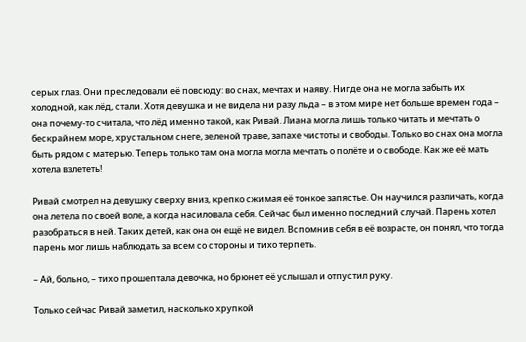серых глаз. Они преследовали её повсюду: во снах, мечтах и наяву. Нигде она не могла забыть их холодной, как лёд, стали. Хотя девушка и не видела ни разу льда – в этом мире нет больше времен года – она почему-то считала, что лёд именно такой, как Ривай. Лиана могла лишь только читать и мечтать о бескрайнем море, хрустальном снеге, зеленой траве, запахе чистоты и свободы. Только во снах она могла быть рядом с матерью. Теперь только там она могла могла мечтать о полёте и о свободе. Как же её мать хотела взлететь!

Ривай смотрел на девушку сверху вниз, крепко сжимая её тонкое запястье. Он научился различать, когда она летела по своей воле, а когда насиловала себя. Сейчас был именно последний случай. Парень хотел разобраться в ней. Таких детей, как она он ещё не видел. Вспомнив себя в её возрасте, он понял, что тогда парень мог лишь наблюдать за всем со стороны и тихо терпеть.

– Ай, больно, – тихо прошептала девочка, но брюнет её услышал и отпустил руку.

Только сейчас Ривай заметил, насколько хрупкой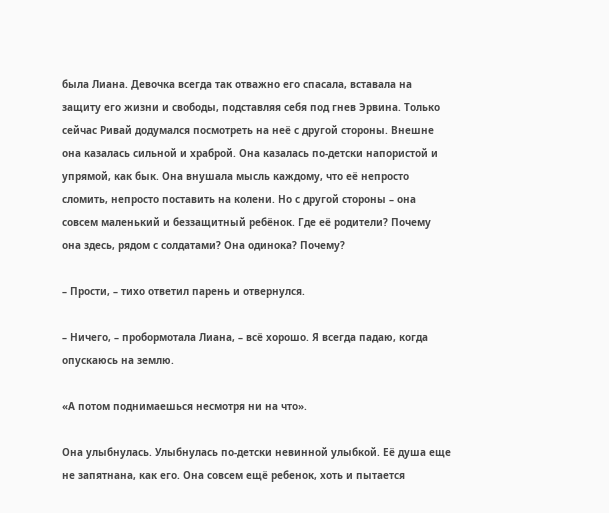была Лиана. Девочка всегда так отважно его спасала, вставала на защиту его жизни и свободы, подставляя себя под гнев Эрвина. Только сейчас Ривай додумался посмотреть на неё с другой стороны. Внешне она казалась сильной и храброй. Она казалась по-детски напористой и упрямой, как бык. Она внушала мысль каждому, что её непросто сломить, непросто поставить на колени. Но с другой стороны – она совсем маленький и беззащитный ребёнок. Где её родители? Почему она здесь, рядом с солдатами? Она одинока? Почему?

– Прости, – тихо ответил парень и отвернулся.

– Ничего, – пробормотала Лиана, – всё хорошо. Я всегда падаю, когда опускаюсь на землю.

«А потом поднимаешься несмотря ни на что».

Она улыбнулась. Улыбнулась по-детски невинной улыбкой. Её душа еще не запятнана, как его. Она совсем ещё ребенок, хоть и пытается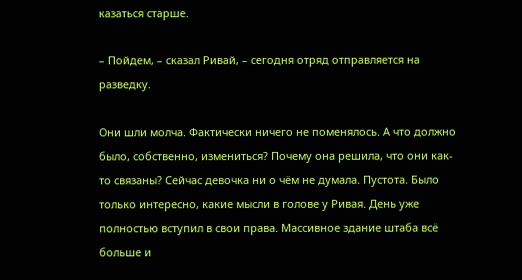казаться старше.

– Пойдем, – сказал Ривай, – сегодня отряд отправляется на разведку.

Они шли молча. Фактически ничего не поменялось. А что должно было, собственно, измениться? Почему она решила, что они как-то связаны? Сейчас девочка ни о чём не думала. Пустота. Было только интересно, какие мысли в голове у Ривая. День уже полностью вступил в свои права. Массивное здание штаба всё больше и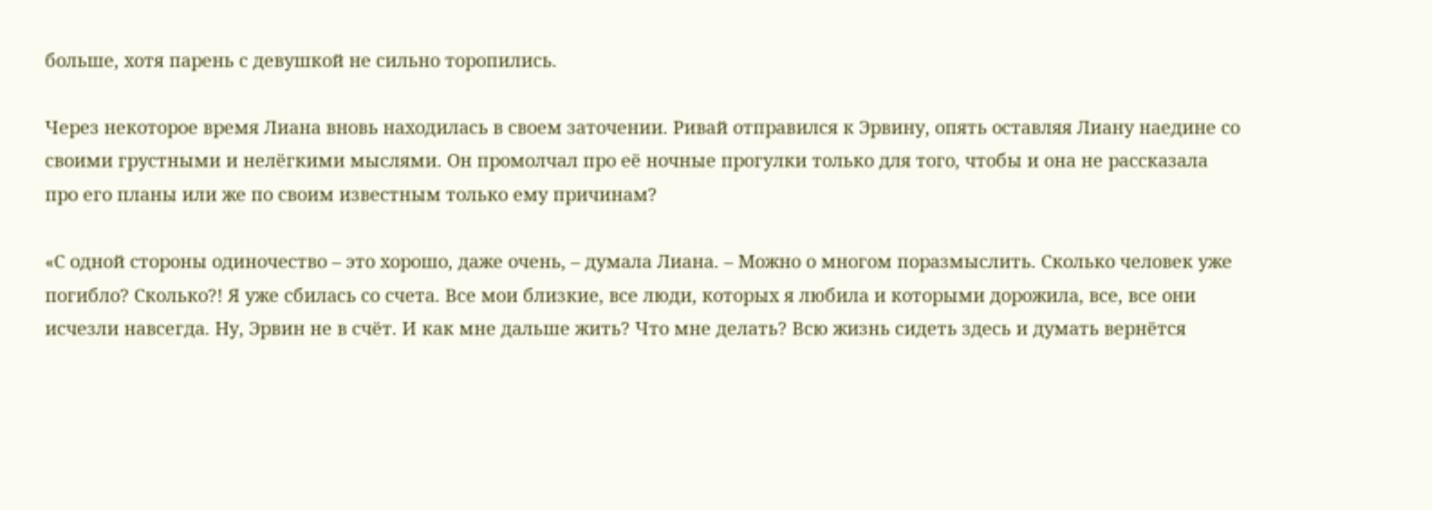больше, хотя парень с девушкой не сильно торопились.

Через некоторое время Лиана вновь находилась в своем заточении. Ривай отправился к Эрвину, опять оставляя Лиану наедине со своими грустными и нелёгкими мыслями. Он промолчал про её ночные прогулки только для того, чтобы и она не рассказала про его планы или же по своим известным только ему причинам?

«С одной стороны одиночество – это хорошо, даже очень, – думала Лиана. – Можно о многом поразмыслить. Сколько человек уже погибло? Сколько?! Я уже сбилась со счета. Все мои близкие, все люди, которых я любила и которыми дорожила, все, все они исчезли навсегда. Ну, Эрвин не в счёт. И как мне дальше жить? Что мне делать? Всю жизнь сидеть здесь и думать вернётся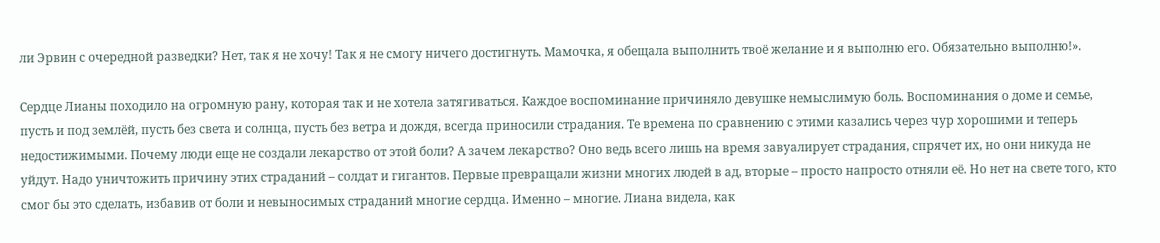ли Эрвин с очередной разведки? Нет, так я не хочу! Так я не смогу ничего достигнуть. Мамочка, я обещала выполнить твоё желание и я выполню его. Обязательно выполню!».

Сердце Лианы походило на огромную рану, которая так и не хотела затягиваться. Каждое воспоминание причиняло девушке немыслимую боль. Воспоминания о доме и семье, пусть и под землёй, пусть без света и солнца, пусть без ветра и дождя, всегда приносили страдания. Те времена по сравнению с этими казались через чур хорошими и теперь недостижимыми. Почему люди еще не создали лекарство от этой боли? А зачем лекарство? Оно ведь всего лишь на время завуалирует страдания, спрячет их, но они никуда не уйдут. Надо уничтожить причину этих страданий – солдат и гигантов. Первые превращали жизни многих людей в ад, вторые – просто напросто отняли её. Но нет на свете того, кто смог бы это сделать, избавив от боли и невыносимых страданий многие сердца. Именно – многие. Лиана видела, как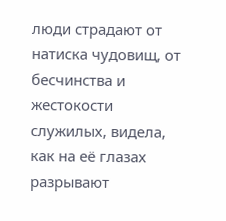люди страдают от натиска чудовищ, от бесчинства и жестокости служилых, видела, как на её глазах разрывают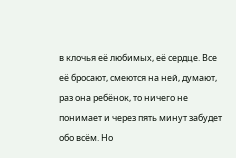в клочья её любимых, её сердце. Все её бросают, смеются на ней, думают, раз она ребёнок, то ничего не понимает и через пять минут забудет обо всём. Но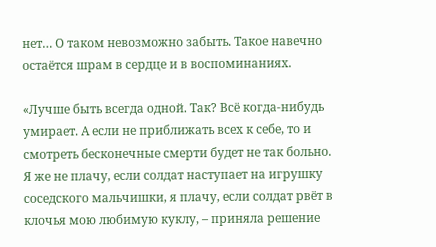нет… О таком невозможно забыть. Такое навечно остаётся шрам в сердце и в воспоминаниях.

«Лучше быть всегда одной. Так? Всё когда-нибудь умирает. А если не приближать всех к себе, то и смотреть бесконечные смерти будет не так больно. Я же не плачу, если солдат наступает на игрушку соседского мальчишки, я плачу, если солдат рвёт в клочья мою любимую куклу, – приняла решение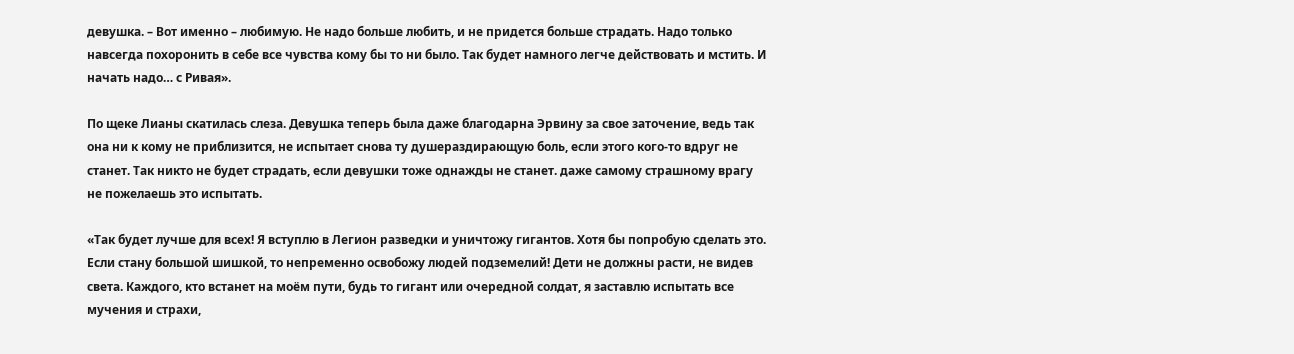девушка. – Вот именно – любимую. Не надо больше любить, и не придется больше страдать. Надо только навсегда похоронить в себе все чувства кому бы то ни было. Так будет намного легче действовать и мстить. И начать надо… с Ривая».

По щеке Лианы скатилась слеза. Девушка теперь была даже благодарна Эрвину за свое заточение, ведь так она ни к кому не приблизится, не испытает снова ту душераздирающую боль, если этого кого-то вдруг не станет. Так никто не будет страдать, если девушки тоже однажды не станет. даже самому страшному врагу не пожелаешь это испытать.

«Так будет лучше для всех! Я вступлю в Легион разведки и уничтожу гигантов. Хотя бы попробую сделать это. Если стану большой шишкой, то непременно освобожу людей подземелий! Дети не должны расти, не видев света. Каждого, кто встанет на моём пути, будь то гигант или очередной солдат, я заставлю испытать все мучения и страхи,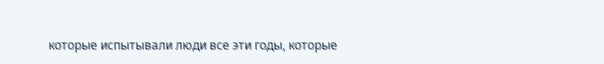которые испытывали люди все эти годы, которые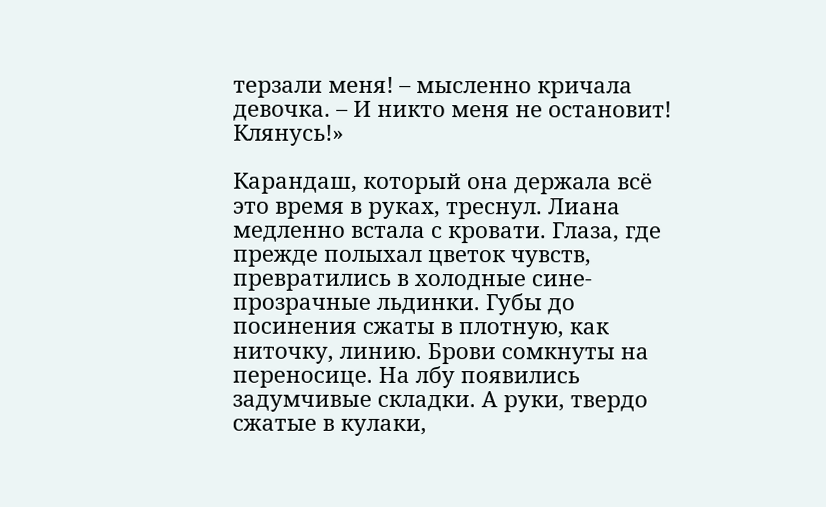терзали меня! – мысленно кричала девочка. – И никто меня не остановит! Клянусь!»

Карандаш, который она держала всё это время в руках, треснул. Лиана медленно встала с кровати. Глаза, где прежде полыхал цветок чувств, превратились в холодные сине-прозрачные льдинки. Губы до посинения сжаты в плотную, как ниточку, линию. Брови сомкнуты на переносице. На лбу появились задумчивые складки. А руки, твердо сжатые в кулаки,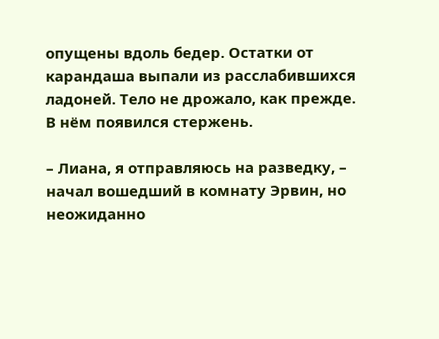опущены вдоль бедер. Остатки от карандаша выпали из расслабившихся ладоней. Тело не дрожало, как прежде. В нём появился стержень.

– Лиана, я отправляюсь на разведку, – начал вошедший в комнату Эрвин, но неожиданно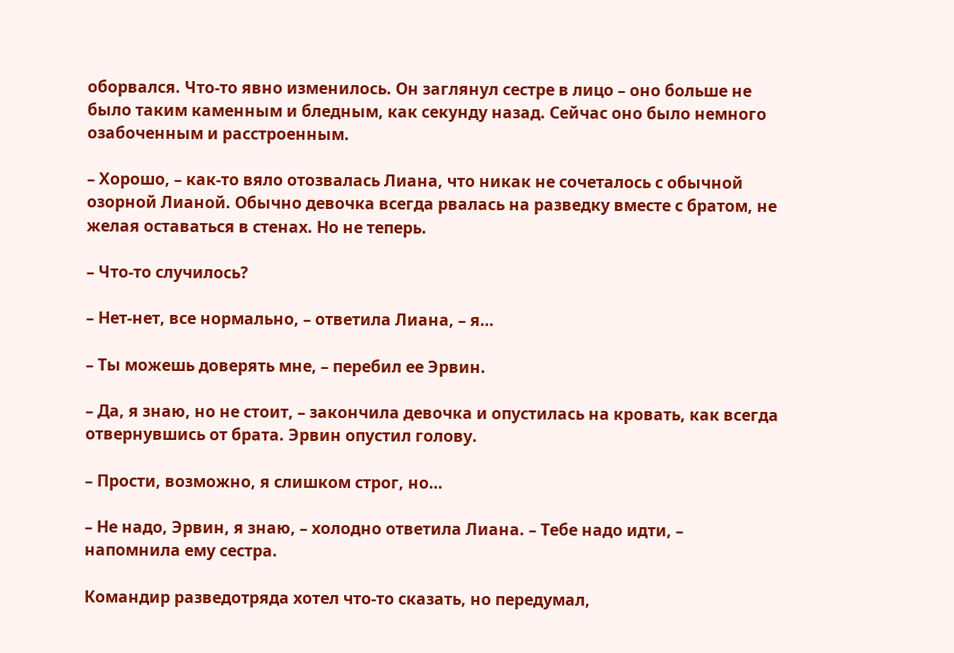оборвался. Что-то явно изменилось. Он заглянул сестре в лицо – оно больше не было таким каменным и бледным, как секунду назад. Сейчас оно было немного озабоченным и расстроенным.

– Хорошо, – как-то вяло отозвалась Лиана, что никак не сочеталось с обычной озорной Лианой. Обычно девочка всегда рвалась на разведку вместе с братом, не желая оставаться в стенах. Но не теперь.

– Что-то случилось?

– Нет-нет, все нормально, – ответила Лиана, – я…

– Ты можешь доверять мне, – перебил ее Эрвин.

– Да, я знаю, но не стоит, – закончила девочка и опустилась на кровать, как всегда отвернувшись от брата. Эрвин опустил голову.

– Прости, возможно, я слишком строг, но…

– Не надо, Эрвин, я знаю, – холодно ответила Лиана. – Тебе надо идти, – напомнила ему сестра.

Командир разведотряда хотел что-то сказать, но передумал,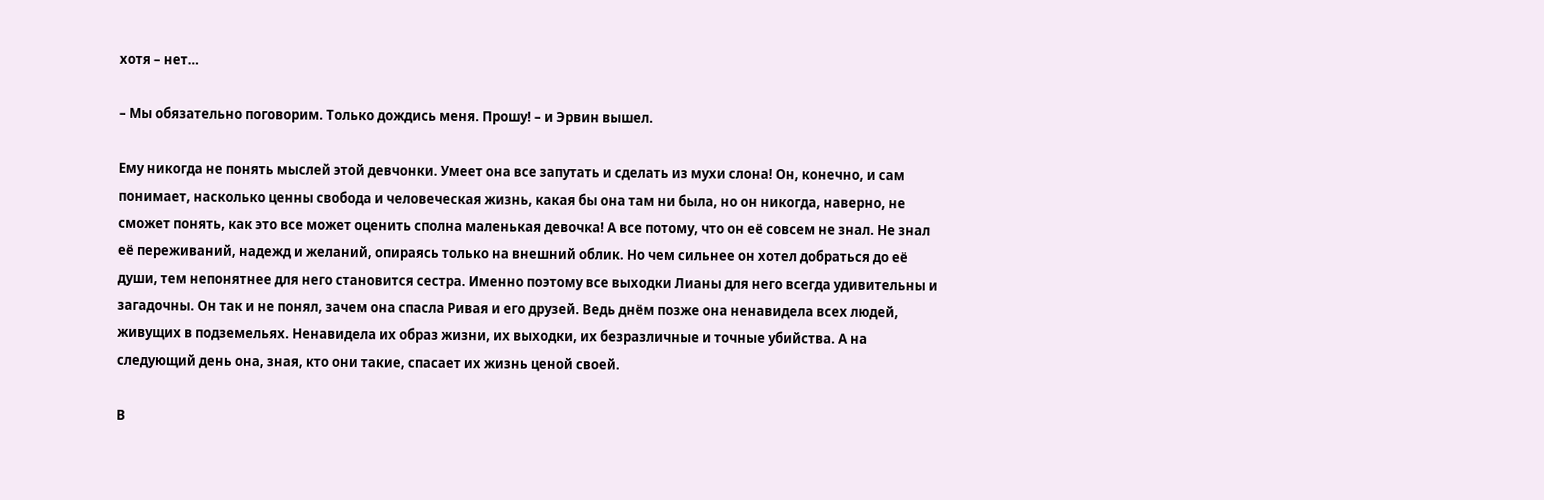хотя – нет…

– Мы обязательно поговорим. Только дождись меня. Прошу! – и Эрвин вышел.

Ему никогда не понять мыслей этой девчонки. Умеет она все запутать и сделать из мухи слона! Он, конечно, и сам понимает, насколько ценны свобода и человеческая жизнь, какая бы она там ни была, но он никогда, наверно, не сможет понять, как это все может оценить сполна маленькая девочка! А все потому, что он её совсем не знал. Не знал её переживаний, надежд и желаний, опираясь только на внешний облик. Но чем сильнее он хотел добраться до её души, тем непонятнее для него становится сестра. Именно поэтому все выходки Лианы для него всегда удивительны и загадочны. Он так и не понял, зачем она спасла Ривая и его друзей. Ведь днём позже она ненавидела всех людей, живущих в подземельях. Ненавидела их образ жизни, их выходки, их безразличные и точные убийства. А на следующий день она, зная, кто они такие, спасает их жизнь ценой своей.

В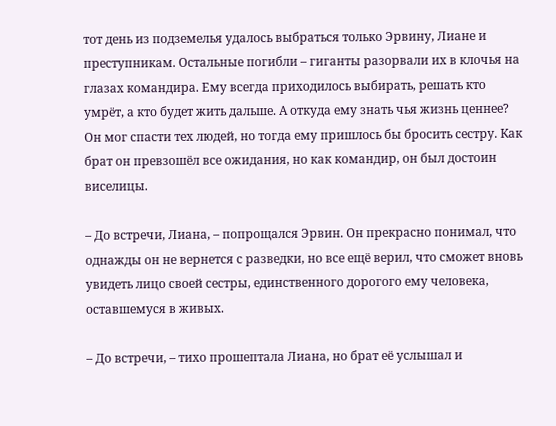тот день из подземелья удалось выбраться только Эрвину, Лиане и преступникам. Остальные погибли – гиганты разорвали их в клочья на глазах командира. Ему всегда приходилось выбирать, решать кто умрёт, а кто будет жить дальше. А откуда ему знать чья жизнь ценнее? Он мог спасти тех людей, но тогда ему пришлось бы бросить сестру. Как брат он превзошёл все ожидания, но как командир, он был достоин виселицы.

– До встречи, Лиана, – попрощался Эрвин. Он прекрасно понимал, что однажды он не вернется с разведки, но все ещё верил, что сможет вновь увидеть лицо своей сестры, единственного дорогого ему человека, оставшемуся в живых.

– До встречи, – тихо прошептала Лиана, но брат её услышал и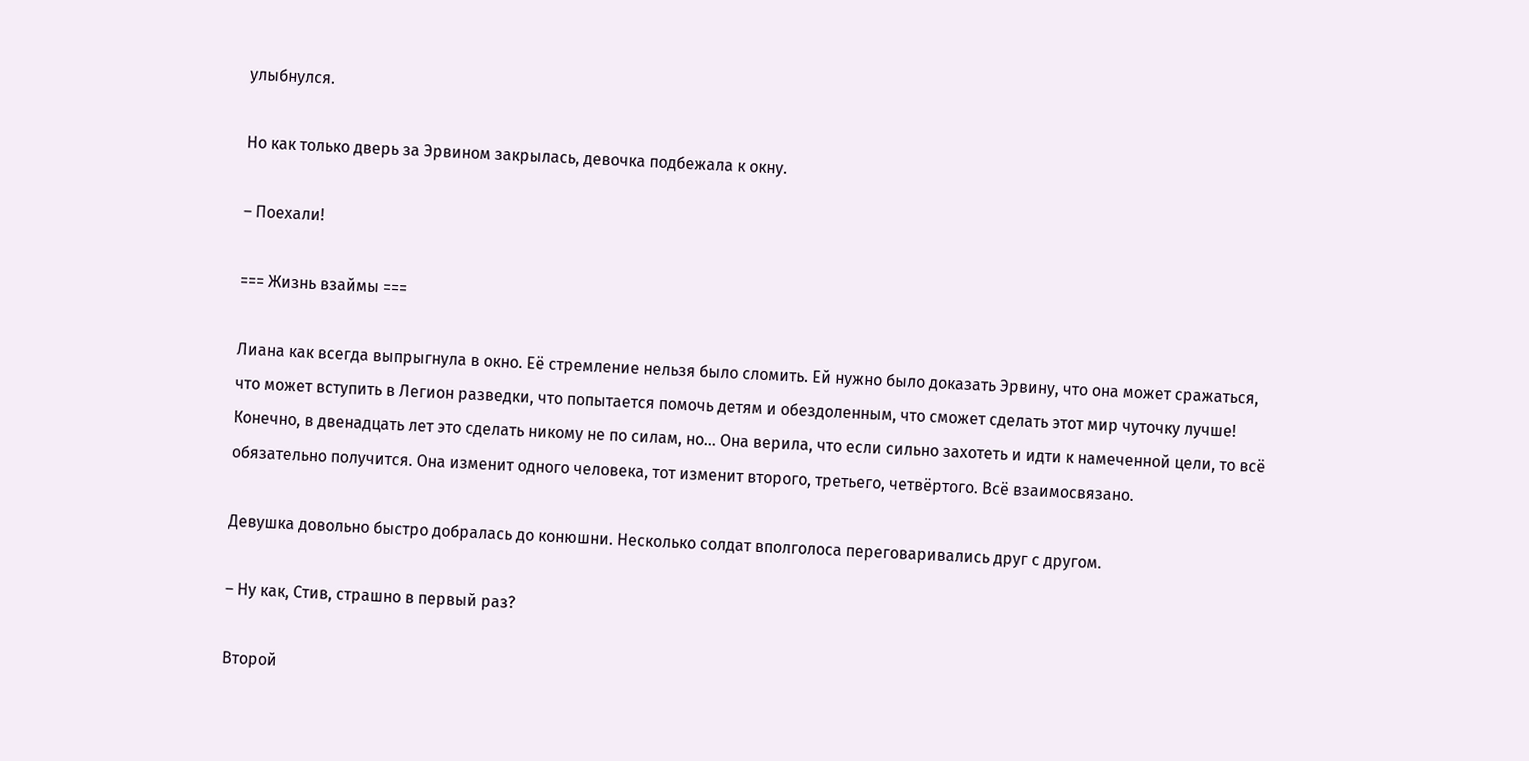улыбнулся.

Но как только дверь за Эрвином закрылась, девочка подбежала к окну.

– Поехали!

=== Жизнь взаймы ===

Лиана как всегда выпрыгнула в окно. Её стремление нельзя было сломить. Ей нужно было доказать Эрвину, что она может сражаться, что может вступить в Легион разведки, что попытается помочь детям и обездоленным, что сможет сделать этот мир чуточку лучше! Конечно, в двенадцать лет это сделать никому не по силам, но… Она верила, что если сильно захотеть и идти к намеченной цели, то всё обязательно получится. Она изменит одного человека, тот изменит второго, третьего, четвёртого. Всё взаимосвязано.

Девушка довольно быстро добралась до конюшни. Несколько солдат вполголоса переговаривались друг с другом.

– Ну как, Стив, страшно в первый раз?

Второй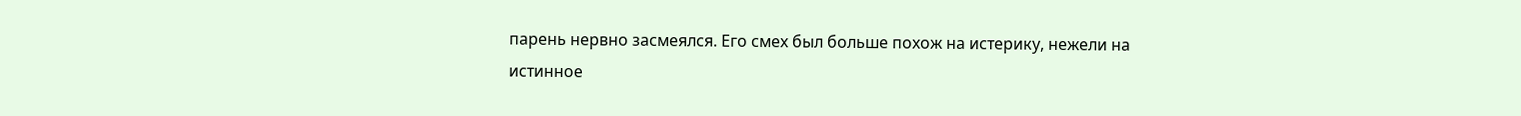парень нервно засмеялся. Его смех был больше похож на истерику, нежели на истинное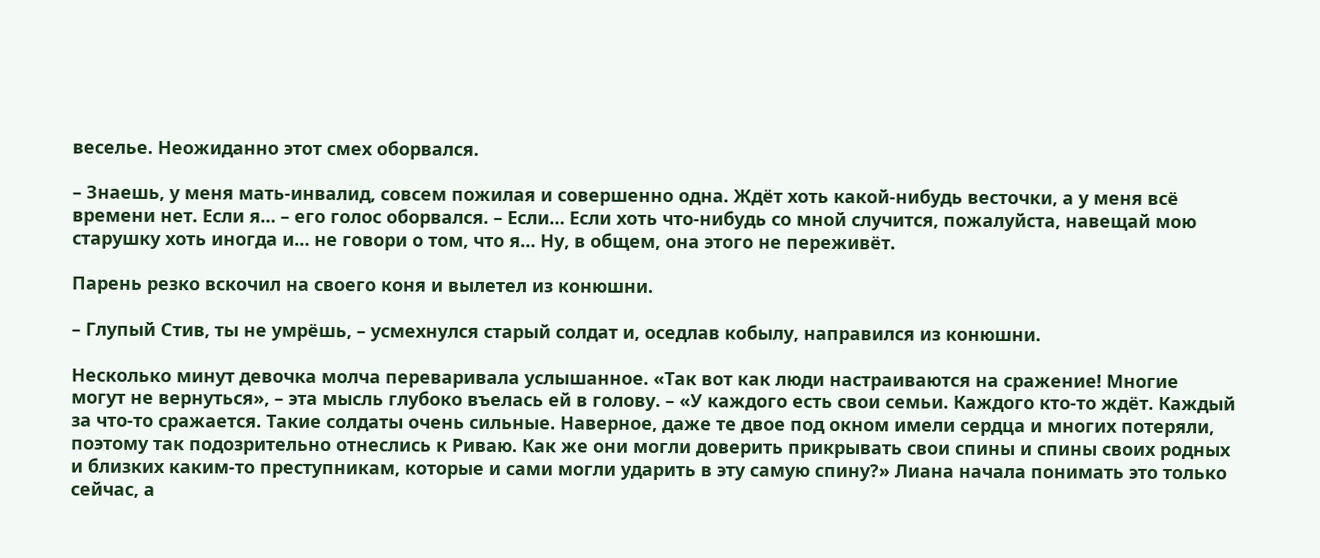веселье. Неожиданно этот смех оборвался.

– Знаешь, у меня мать-инвалид, совсем пожилая и совершенно одна. Ждёт хоть какой-нибудь весточки, а у меня всё времени нет. Если я… – его голос оборвался. – Если… Если хоть что-нибудь со мной случится, пожалуйста, навещай мою старушку хоть иногда и… не говори о том, что я… Ну, в общем, она этого не переживёт.

Парень резко вскочил на своего коня и вылетел из конюшни.

– Глупый Стив, ты не умрёшь, – усмехнулся старый солдат и, оседлав кобылу, направился из конюшни.

Несколько минут девочка молча переваривала услышанное. «Так вот как люди настраиваются на сражение! Многие могут не вернуться», – эта мысль глубоко въелась ей в голову. – «У каждого есть свои семьи. Каждого кто-то ждёт. Каждый за что-то сражается. Такие солдаты очень сильные. Наверное, даже те двое под окном имели сердца и многих потеряли, поэтому так подозрительно отнеслись к Риваю. Как же они могли доверить прикрывать свои спины и спины своих родных и близких каким-то преступникам, которые и сами могли ударить в эту самую спину?» Лиана начала понимать это только сейчас, а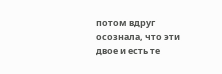потом вдруг осознала, что эти двое и есть те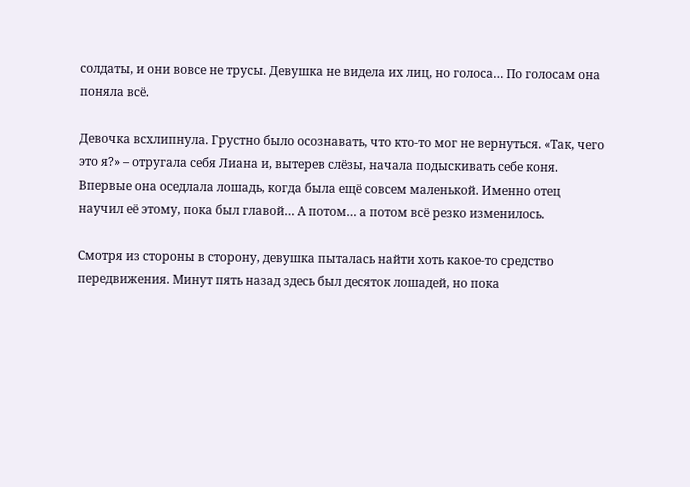солдаты, и они вовсе не трусы. Девушка не видела их лиц, но голоса… По голосам она поняла всё.

Девочка всхлипнула. Грустно было осознавать, что кто-то мог не вернуться. «Так, чего это я?» – отругала себя Лиана и, вытерев слёзы, начала подыскивать себе коня. Впервые она оседлала лошадь, когда была ещё совсем маленькой. Именно отец научил её этому, пока был главой… А потом… а потом всё резко изменилось.

Смотря из стороны в сторону, девушка пыталась найти хоть какое-то средство передвижения. Минут пять назад здесь был десяток лошадей, но пока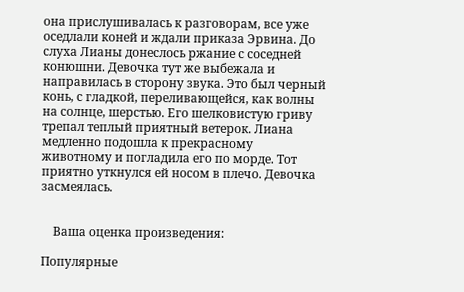она прислушивалась к разговорам, все уже оседлали коней и ждали приказа Эрвина. До слуха Лианы донеслось ржание с соседней конюшни. Девочка тут же выбежала и направилась в сторону звука. Это был черный конь, с гладкой, переливающейся, как волны на солнце, шерстью. Его шелковистую гриву трепал теплый приятный ветерок. Лиана медленно подошла к прекрасному животному и погладила его по морде. Тот приятно уткнулся ей носом в плечо. Девочка засмеялась.


    Ваша оценка произведения:

Популярные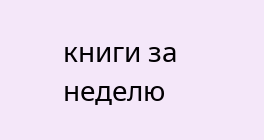книги за неделю